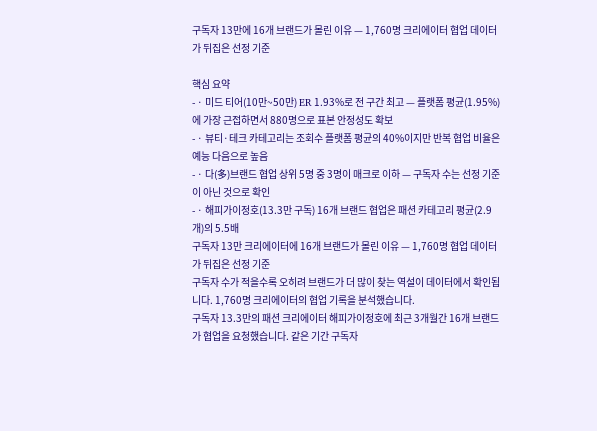구독자 13만에 16개 브랜드가 몰린 이유 — 1,760명 크리에이터 협업 데이터가 뒤집은 선정 기준

핵심 요약
- · 미드 티어(10만~50만) ER 1.93%로 전 구간 최고 — 플랫폼 평균(1.95%)에 가장 근접하면서 880명으로 표본 안정성도 확보
- · 뷰티·테크 카테고리는 조회수 플랫폼 평균의 40%이지만 반복 협업 비율은 예능 다음으로 높음
- · 다(多)브랜드 협업 상위 5명 중 3명이 매크로 이하 — 구독자 수는 선정 기준이 아닌 것으로 확인
- · 해피가이정호(13.3만 구독) 16개 브랜드 협업은 패션 카테고리 평균(2.9개)의 5.5배
구독자 13만 크리에이터에 16개 브랜드가 몰린 이유 — 1,760명 협업 데이터가 뒤집은 선정 기준
구독자 수가 적을수록 오히려 브랜드가 더 많이 찾는 역설이 데이터에서 확인됩니다. 1,760명 크리에이터의 협업 기록을 분석했습니다.
구독자 13.3만의 패션 크리에이터 해피가이정호에 최근 3개월간 16개 브랜드가 협업을 요청했습니다. 같은 기간 구독자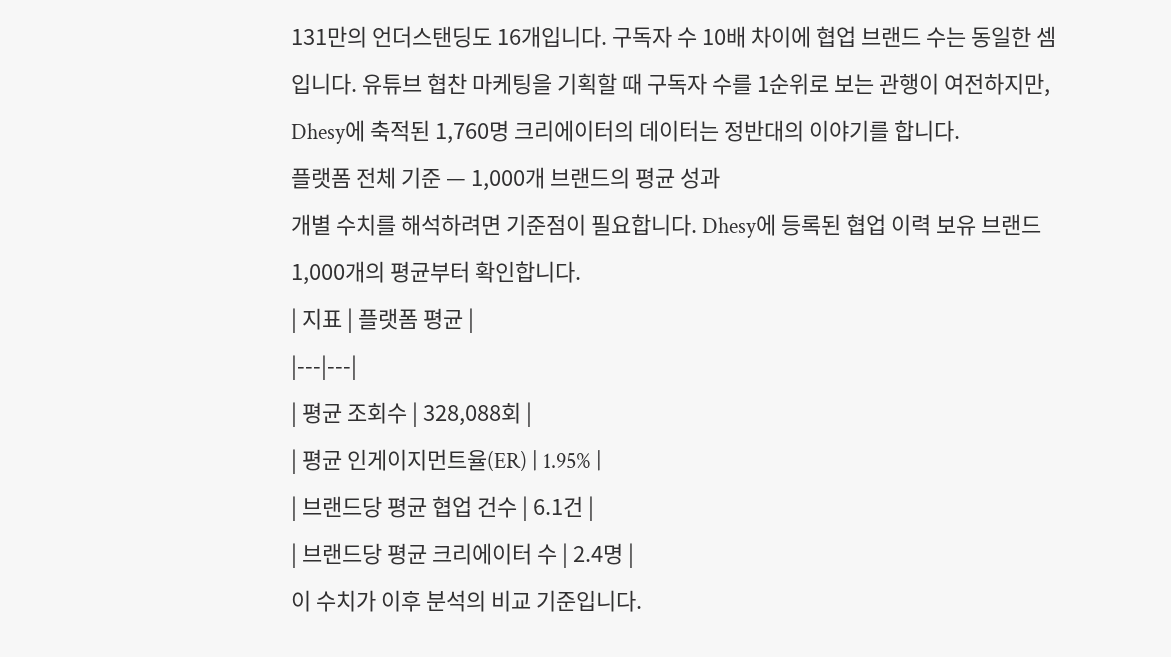131만의 언더스탠딩도 16개입니다. 구독자 수 10배 차이에 협업 브랜드 수는 동일한 셈입니다. 유튜브 협찬 마케팅을 기획할 때 구독자 수를 1순위로 보는 관행이 여전하지만, Dhesy에 축적된 1,760명 크리에이터의 데이터는 정반대의 이야기를 합니다.
플랫폼 전체 기준 — 1,000개 브랜드의 평균 성과
개별 수치를 해석하려면 기준점이 필요합니다. Dhesy에 등록된 협업 이력 보유 브랜드 1,000개의 평균부터 확인합니다.
| 지표 | 플랫폼 평균 |
|---|---|
| 평균 조회수 | 328,088회 |
| 평균 인게이지먼트율(ER) | 1.95% |
| 브랜드당 평균 협업 건수 | 6.1건 |
| 브랜드당 평균 크리에이터 수 | 2.4명 |
이 수치가 이후 분석의 비교 기준입니다.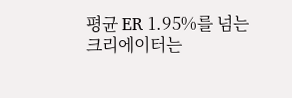평균 ER 1.95%를 넘는 크리에이터는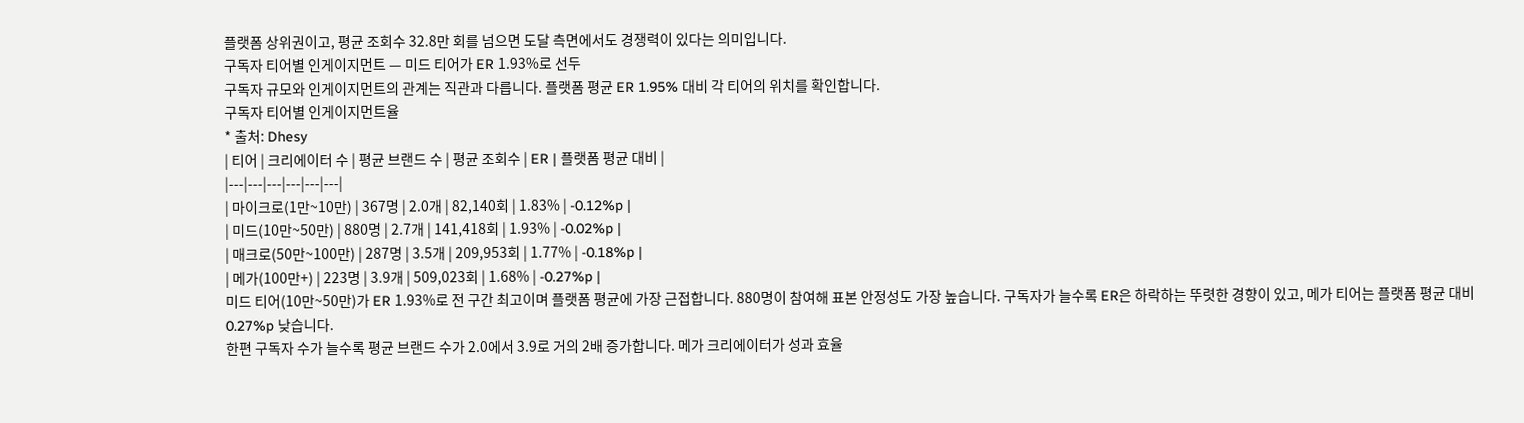플랫폼 상위권이고, 평균 조회수 32.8만 회를 넘으면 도달 측면에서도 경쟁력이 있다는 의미입니다.
구독자 티어별 인게이지먼트 — 미드 티어가 ER 1.93%로 선두
구독자 규모와 인게이지먼트의 관계는 직관과 다릅니다. 플랫폼 평균 ER 1.95% 대비 각 티어의 위치를 확인합니다.
구독자 티어별 인게이지먼트율
* 출처: Dhesy
| 티어 | 크리에이터 수 | 평균 브랜드 수 | 평균 조회수 | ER | 플랫폼 평균 대비 |
|---|---|---|---|---|---|
| 마이크로(1만~10만) | 367명 | 2.0개 | 82,140회 | 1.83% | -0.12%p |
| 미드(10만~50만) | 880명 | 2.7개 | 141,418회 | 1.93% | -0.02%p |
| 매크로(50만~100만) | 287명 | 3.5개 | 209,953회 | 1.77% | -0.18%p |
| 메가(100만+) | 223명 | 3.9개 | 509,023회 | 1.68% | -0.27%p |
미드 티어(10만~50만)가 ER 1.93%로 전 구간 최고이며 플랫폼 평균에 가장 근접합니다. 880명이 참여해 표본 안정성도 가장 높습니다. 구독자가 늘수록 ER은 하락하는 뚜렷한 경향이 있고, 메가 티어는 플랫폼 평균 대비 0.27%p 낮습니다.
한편 구독자 수가 늘수록 평균 브랜드 수가 2.0에서 3.9로 거의 2배 증가합니다. 메가 크리에이터가 성과 효율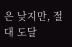은 낮지만, 절대 도달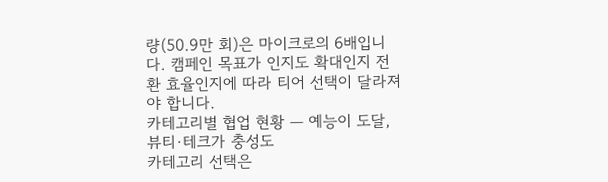량(50.9만 회)은 마이크로의 6배입니다. 캠페인 목표가 인지도 확대인지 전환 효율인지에 따라 티어 선택이 달라져야 합니다.
카테고리별 협업 현황 — 예능이 도달, 뷰티·테크가 충성도
카테고리 선택은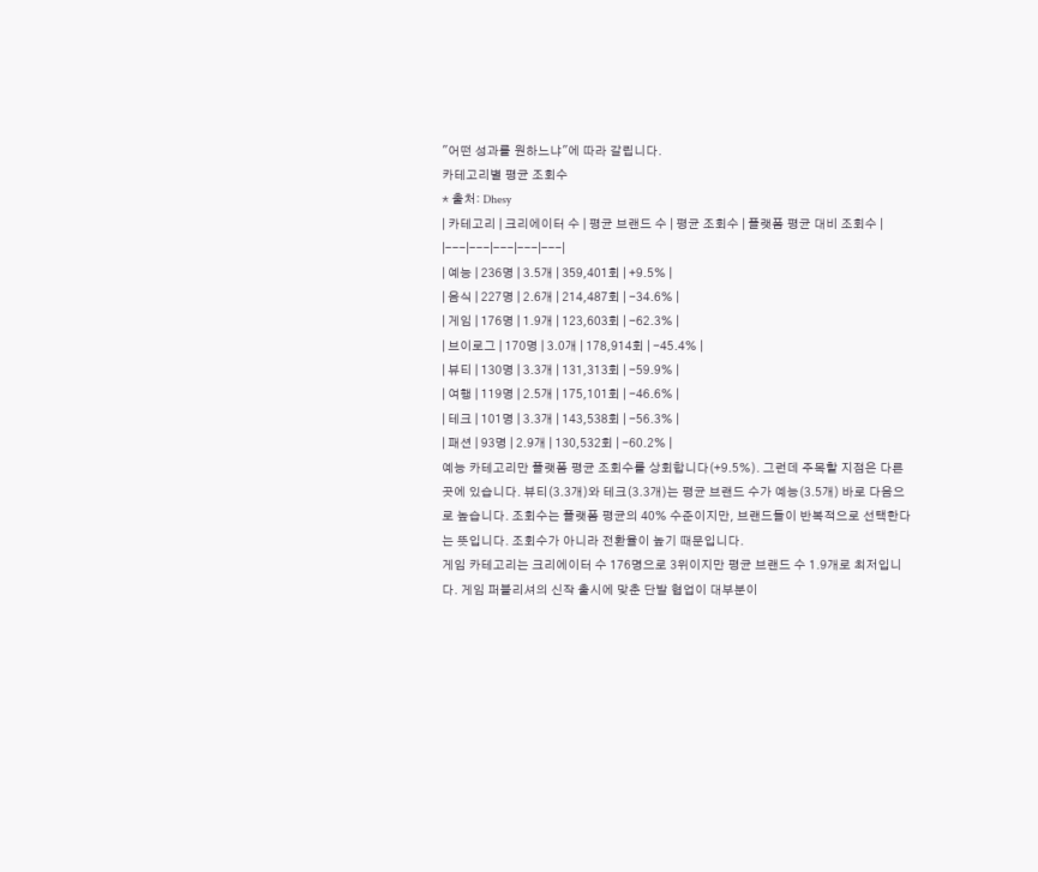"어떤 성과를 원하느냐"에 따라 갈립니다.
카테고리별 평균 조회수
* 출처: Dhesy
| 카테고리 | 크리에이터 수 | 평균 브랜드 수 | 평균 조회수 | 플랫폼 평균 대비 조회수 |
|---|---|---|---|---|
| 예능 | 236명 | 3.5개 | 359,401회 | +9.5% |
| 음식 | 227명 | 2.6개 | 214,487회 | -34.6% |
| 게임 | 176명 | 1.9개 | 123,603회 | -62.3% |
| 브이로그 | 170명 | 3.0개 | 178,914회 | -45.4% |
| 뷰티 | 130명 | 3.3개 | 131,313회 | -59.9% |
| 여행 | 119명 | 2.5개 | 175,101회 | -46.6% |
| 테크 | 101명 | 3.3개 | 143,538회 | -56.3% |
| 패션 | 93명 | 2.9개 | 130,532회 | -60.2% |
예능 카테고리만 플랫폼 평균 조회수를 상회합니다(+9.5%). 그런데 주목할 지점은 다른 곳에 있습니다. 뷰티(3.3개)와 테크(3.3개)는 평균 브랜드 수가 예능(3.5개) 바로 다음으로 높습니다. 조회수는 플랫폼 평균의 40% 수준이지만, 브랜드들이 반복적으로 선택한다는 뜻입니다. 조회수가 아니라 전환율이 높기 때문입니다.
게임 카테고리는 크리에이터 수 176명으로 3위이지만 평균 브랜드 수 1.9개로 최저입니다. 게임 퍼블리셔의 신작 출시에 맞춘 단발 협업이 대부분이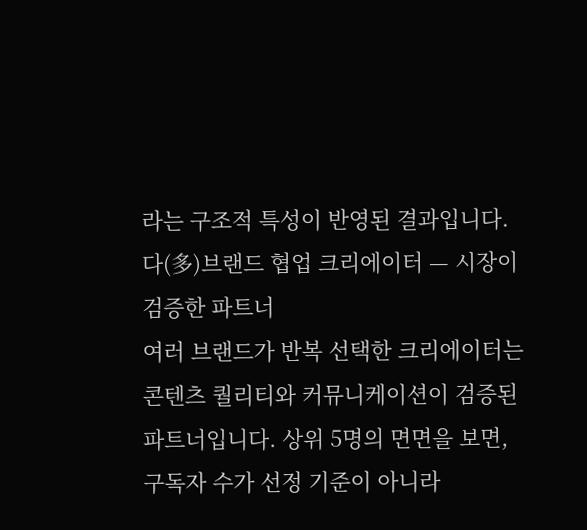라는 구조적 특성이 반영된 결과입니다.
다(多)브랜드 협업 크리에이터 — 시장이 검증한 파트너
여러 브랜드가 반복 선택한 크리에이터는 콘텐츠 퀄리티와 커뮤니케이션이 검증된 파트너입니다. 상위 5명의 면면을 보면, 구독자 수가 선정 기준이 아니라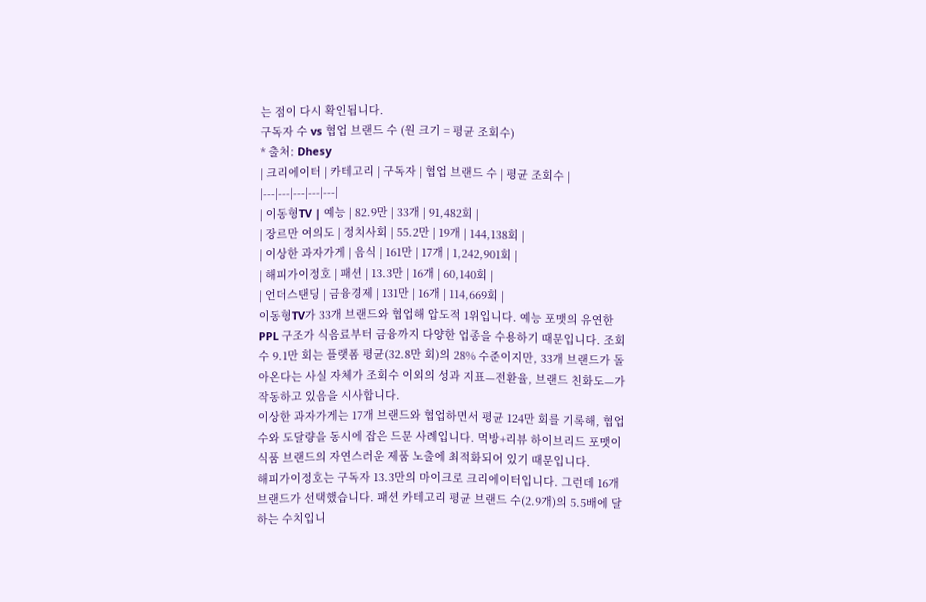는 점이 다시 확인됩니다.
구독자 수 vs 협업 브랜드 수 (원 크기 = 평균 조회수)
* 출처: Dhesy
| 크리에이터 | 카테고리 | 구독자 | 협업 브랜드 수 | 평균 조회수 |
|---|---|---|---|---|
| 이동형TV | 예능 | 82.9만 | 33개 | 91,482회 |
| 장르만 여의도 | 정치사회 | 55.2만 | 19개 | 144,138회 |
| 이상한 과자가게 | 음식 | 161만 | 17개 | 1,242,901회 |
| 해피가이정호 | 패션 | 13.3만 | 16개 | 60,140회 |
| 언더스탠딩 | 금융경제 | 131만 | 16개 | 114,669회 |
이동형TV가 33개 브랜드와 협업해 압도적 1위입니다. 예능 포맷의 유연한 PPL 구조가 식음료부터 금융까지 다양한 업종을 수용하기 때문입니다. 조회수 9.1만 회는 플랫폼 평균(32.8만 회)의 28% 수준이지만, 33개 브랜드가 돌아온다는 사실 자체가 조회수 이외의 성과 지표—전환율, 브랜드 친화도—가 작동하고 있음을 시사합니다.
이상한 과자가게는 17개 브랜드와 협업하면서 평균 124만 회를 기록해, 협업 수와 도달량을 동시에 잡은 드문 사례입니다. 먹방+리뷰 하이브리드 포맷이 식품 브랜드의 자연스러운 제품 노출에 최적화되어 있기 때문입니다.
해피가이정호는 구독자 13.3만의 마이크로 크리에이터입니다. 그런데 16개 브랜드가 선택했습니다. 패션 카테고리 평균 브랜드 수(2.9개)의 5.5배에 달하는 수치입니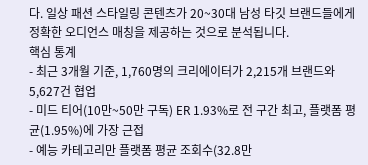다. 일상 패션 스타일링 콘텐츠가 20~30대 남성 타깃 브랜드들에게 정확한 오디언스 매칭을 제공하는 것으로 분석됩니다.
핵심 통계
- 최근 3개월 기준, 1,760명의 크리에이터가 2,215개 브랜드와 5,627건 협업
- 미드 티어(10만~50만 구독) ER 1.93%로 전 구간 최고, 플랫폼 평균(1.95%)에 가장 근접
- 예능 카테고리만 플랫폼 평균 조회수(32.8만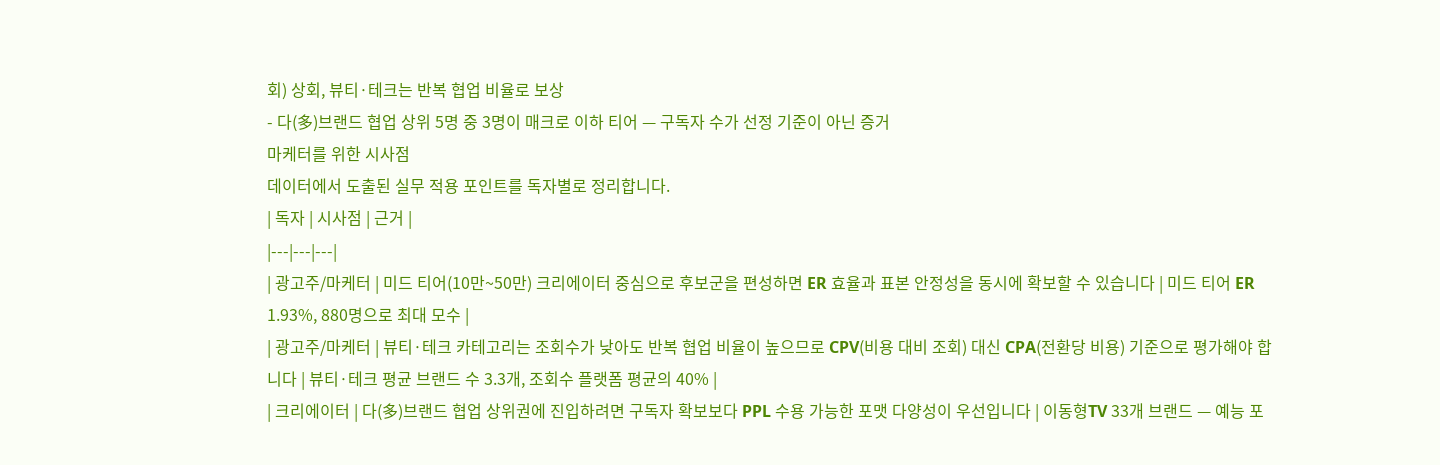회) 상회, 뷰티·테크는 반복 협업 비율로 보상
- 다(多)브랜드 협업 상위 5명 중 3명이 매크로 이하 티어 — 구독자 수가 선정 기준이 아닌 증거
마케터를 위한 시사점
데이터에서 도출된 실무 적용 포인트를 독자별로 정리합니다.
| 독자 | 시사점 | 근거 |
|---|---|---|
| 광고주/마케터 | 미드 티어(10만~50만) 크리에이터 중심으로 후보군을 편성하면 ER 효율과 표본 안정성을 동시에 확보할 수 있습니다 | 미드 티어 ER 1.93%, 880명으로 최대 모수 |
| 광고주/마케터 | 뷰티·테크 카테고리는 조회수가 낮아도 반복 협업 비율이 높으므로 CPV(비용 대비 조회) 대신 CPA(전환당 비용) 기준으로 평가해야 합니다 | 뷰티·테크 평균 브랜드 수 3.3개, 조회수 플랫폼 평균의 40% |
| 크리에이터 | 다(多)브랜드 협업 상위권에 진입하려면 구독자 확보보다 PPL 수용 가능한 포맷 다양성이 우선입니다 | 이동형TV 33개 브랜드 — 예능 포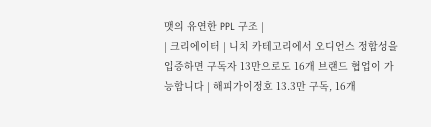맷의 유연한 PPL 구조 |
| 크리에이터 | 니치 카테고리에서 오디언스 정합성을 입증하면 구독자 13만으로도 16개 브랜드 협업이 가능합니다 | 해피가이정호 13.3만 구독, 16개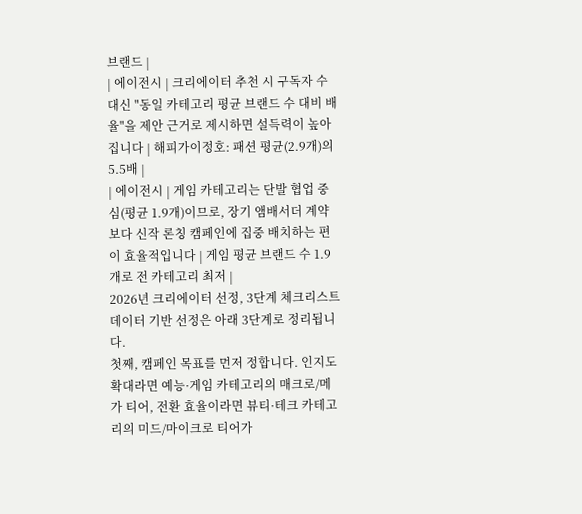브랜드 |
| 에이전시 | 크리에이터 추천 시 구독자 수 대신 "동일 카테고리 평균 브랜드 수 대비 배율"을 제안 근거로 제시하면 설득력이 높아집니다 | 해피가이정호: 패션 평균(2.9개)의 5.5배 |
| 에이전시 | 게임 카테고리는 단발 협업 중심(평균 1.9개)이므로, 장기 앰배서더 계약보다 신작 론칭 캠페인에 집중 배치하는 편이 효율적입니다 | 게임 평균 브랜드 수 1.9개로 전 카테고리 최저 |
2026년 크리에이터 선정, 3단계 체크리스트
데이터 기반 선정은 아래 3단계로 정리됩니다.
첫째, 캠페인 목표를 먼저 정합니다. 인지도 확대라면 예능·게임 카테고리의 매크로/메가 티어, 전환 효율이라면 뷰티·테크 카테고리의 미드/마이크로 티어가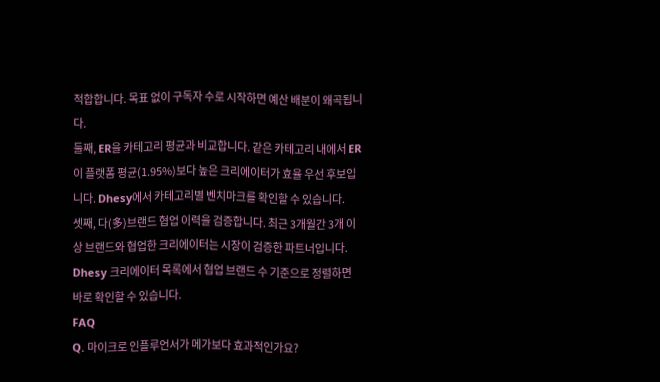적합합니다. 목표 없이 구독자 수로 시작하면 예산 배분이 왜곡됩니다.
둘째, ER을 카테고리 평균과 비교합니다. 같은 카테고리 내에서 ER이 플랫폼 평균(1.95%)보다 높은 크리에이터가 효율 우선 후보입니다. Dhesy에서 카테고리별 벤치마크를 확인할 수 있습니다.
셋째, 다(多)브랜드 협업 이력을 검증합니다. 최근 3개월간 3개 이상 브랜드와 협업한 크리에이터는 시장이 검증한 파트너입니다. Dhesy 크리에이터 목록에서 협업 브랜드 수 기준으로 정렬하면 바로 확인할 수 있습니다.
FAQ
Q. 마이크로 인플루언서가 메가보다 효과적인가요?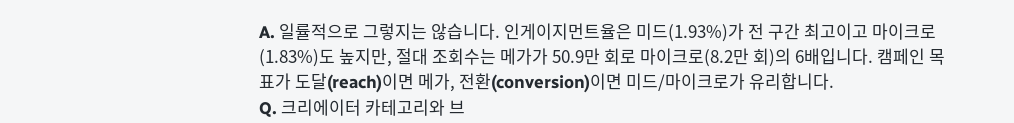A. 일률적으로 그렇지는 않습니다. 인게이지먼트율은 미드(1.93%)가 전 구간 최고이고 마이크로(1.83%)도 높지만, 절대 조회수는 메가가 50.9만 회로 마이크로(8.2만 회)의 6배입니다. 캠페인 목표가 도달(reach)이면 메가, 전환(conversion)이면 미드/마이크로가 유리합니다.
Q. 크리에이터 카테고리와 브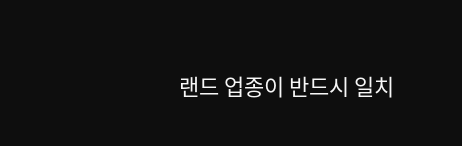랜드 업종이 반드시 일치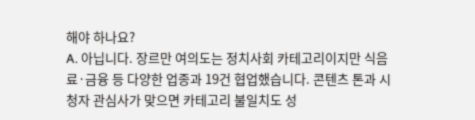해야 하나요?
A. 아닙니다. 장르만 여의도는 정치사회 카테고리이지만 식음료·금융 등 다양한 업종과 19건 협업했습니다. 콘텐츠 톤과 시청자 관심사가 맞으면 카테고리 불일치도 성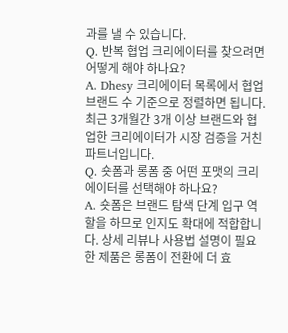과를 낼 수 있습니다.
Q. 반복 협업 크리에이터를 찾으려면 어떻게 해야 하나요?
A. Dhesy 크리에이터 목록에서 협업 브랜드 수 기준으로 정렬하면 됩니다. 최근 3개월간 3개 이상 브랜드와 협업한 크리에이터가 시장 검증을 거친 파트너입니다.
Q. 숏폼과 롱폼 중 어떤 포맷의 크리에이터를 선택해야 하나요?
A. 숏폼은 브랜드 탐색 단계 입구 역할을 하므로 인지도 확대에 적합합니다. 상세 리뷰나 사용법 설명이 필요한 제품은 롱폼이 전환에 더 효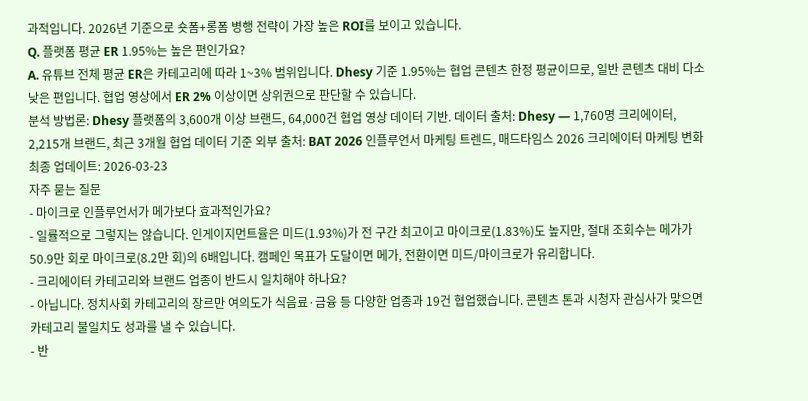과적입니다. 2026년 기준으로 숏폼+롱폼 병행 전략이 가장 높은 ROI를 보이고 있습니다.
Q. 플랫폼 평균 ER 1.95%는 높은 편인가요?
A. 유튜브 전체 평균 ER은 카테고리에 따라 1~3% 범위입니다. Dhesy 기준 1.95%는 협업 콘텐츠 한정 평균이므로, 일반 콘텐츠 대비 다소 낮은 편입니다. 협업 영상에서 ER 2% 이상이면 상위권으로 판단할 수 있습니다.
분석 방법론: Dhesy 플랫폼의 3,600개 이상 브랜드, 64,000건 협업 영상 데이터 기반. 데이터 출처: Dhesy — 1,760명 크리에이터, 2,215개 브랜드, 최근 3개월 협업 데이터 기준 외부 출처: BAT 2026 인플루언서 마케팅 트렌드, 매드타임스 2026 크리에이터 마케팅 변화 최종 업데이트: 2026-03-23
자주 묻는 질문
- 마이크로 인플루언서가 메가보다 효과적인가요?
- 일률적으로 그렇지는 않습니다. 인게이지먼트율은 미드(1.93%)가 전 구간 최고이고 마이크로(1.83%)도 높지만, 절대 조회수는 메가가 50.9만 회로 마이크로(8.2만 회)의 6배입니다. 캠페인 목표가 도달이면 메가, 전환이면 미드/마이크로가 유리합니다.
- 크리에이터 카테고리와 브랜드 업종이 반드시 일치해야 하나요?
- 아닙니다. 정치사회 카테고리의 장르만 여의도가 식음료·금융 등 다양한 업종과 19건 협업했습니다. 콘텐츠 톤과 시청자 관심사가 맞으면 카테고리 불일치도 성과를 낼 수 있습니다.
- 반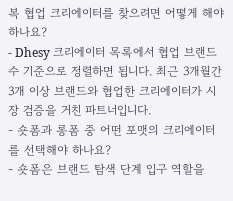복 협업 크리에이터를 찾으려면 어떻게 해야 하나요?
- Dhesy 크리에이터 목록에서 협업 브랜드 수 기준으로 정렬하면 됩니다. 최근 3개월간 3개 이상 브랜드와 협업한 크리에이터가 시장 검증을 거친 파트너입니다.
- 숏폼과 롱폼 중 어떤 포맷의 크리에이터를 선택해야 하나요?
- 숏폼은 브랜드 탐색 단계 입구 역할을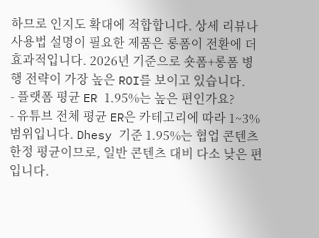하므로 인지도 확대에 적합합니다. 상세 리뷰나 사용법 설명이 필요한 제품은 롱폼이 전환에 더 효과적입니다. 2026년 기준으로 숏폼+롱폼 병행 전략이 가장 높은 ROI를 보이고 있습니다.
- 플랫폼 평균 ER 1.95%는 높은 편인가요?
- 유튜브 전체 평균 ER은 카테고리에 따라 1~3% 범위입니다. Dhesy 기준 1.95%는 협업 콘텐츠 한정 평균이므로, 일반 콘텐츠 대비 다소 낮은 편입니다.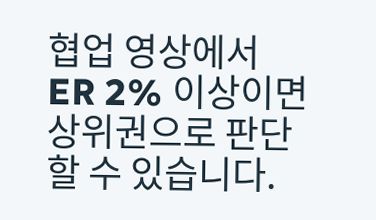협업 영상에서 ER 2% 이상이면 상위권으로 판단할 수 있습니다.